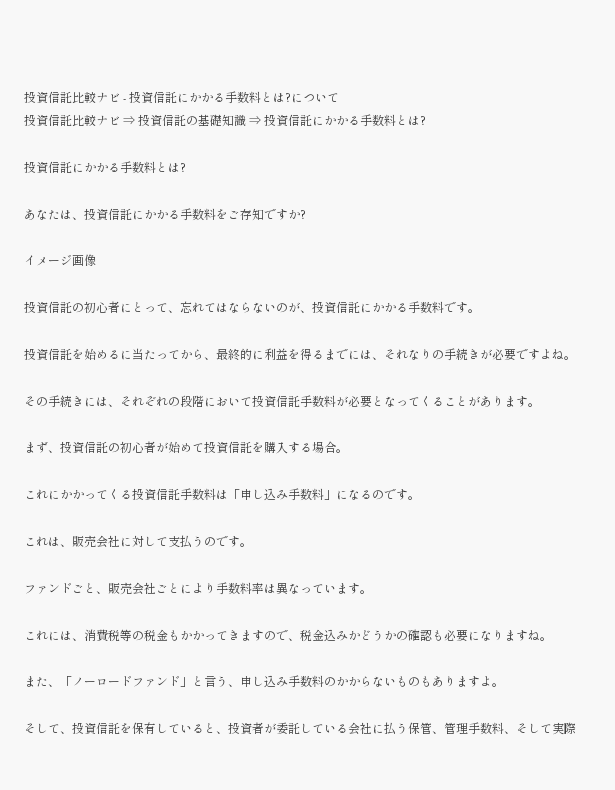投資信託比較ナビ - 投資信託にかかる手数料とは?について
投資信託比較ナビ ⇒ 投資信託の基礎知識 ⇒ 投資信託にかかる手数料とは?

投資信託にかかる手数料とは?

あなたは、投資信託にかかる手数料をご存知ですか?

イメージ画像

投資信託の初心者にとって、忘れてはならないのが、投資信託にかかる手数料です。

投資信託を始めるに当たってから、最終的に利益を得るまでには、それなりの手続きが必要ですよね。

その手続きには、それぞれの段階において投資信託手数料が必要となってくることがあります。

まず、投資信託の初心者が始めて投資信託を購入する場合。

これにかかってくる投資信託手数料は「申し込み手数料」になるのです。

これは、販売会社に対して支払うのです。

ファンドごと、販売会社ごとにより手数料率は異なっています。

これには、消費税等の税金もかかってきますので、税金込みかどうかの確認も必要になりますね。

また、「ノーロードファンド」と言う、申し込み手数料のかからないものもありますよ。

そして、投資信託を保有していると、投資者が委託している会社に払う保管、管理手数料、そして実際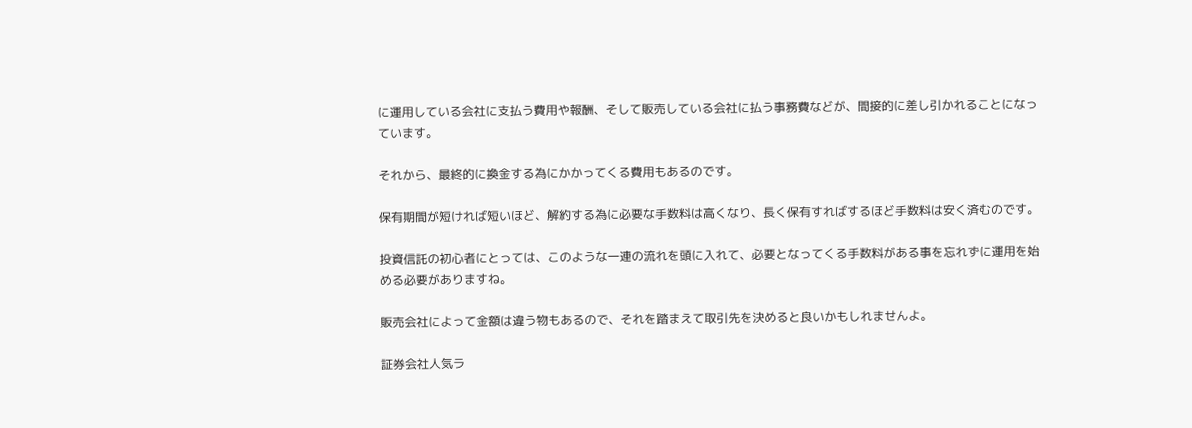に運用している会社に支払う費用や報酬、そして販売している会社に払う事務費などが、間接的に差し引かれることになっています。

それから、最終的に換金する為にかかってくる費用もあるのです。

保有期間が短ければ短いほど、解約する為に必要な手数料は高くなり、長く保有すればするほど手数料は安く済むのです。

投資信託の初心者にとっては、このような一連の流れを頭に入れて、必要となってくる手数料がある事を忘れずに運用を始める必要がありますね。

販売会社によって金額は違う物もあるので、それを踏まえて取引先を決めると良いかもしれませんよ。

証券会社人気ラ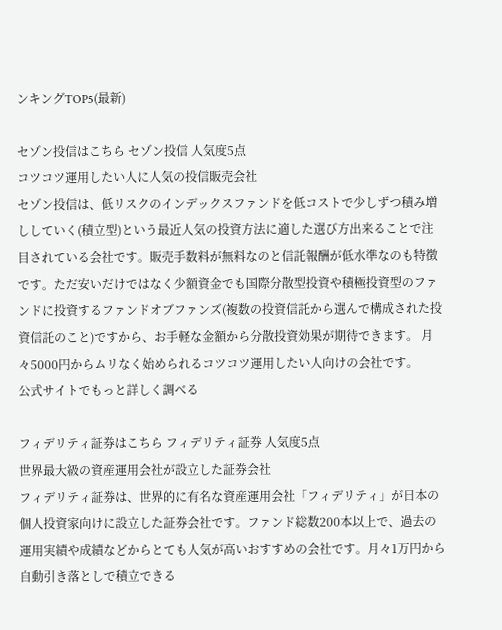ンキングTOP5(最新)

セゾン投信はこちら セゾン投信 人気度5点
コツコツ運用したい人に人気の投信販売会社
セゾン投信は、低リスクのインデックスファンドを低コストで少しずつ積み増ししていく(積立型)という最近人気の投資方法に適した選び方出来ることで注目されている会社です。販売手数料が無料なのと信託報酬が低水準なのも特徴です。ただ安いだけではなく少額資金でも国際分散型投資や積極投資型のファンドに投資するファンドオブファンズ(複数の投資信託から選んで構成された投資信託のこと)ですから、お手軽な金額から分散投資効果が期待できます。 月々5000円からムリなく始められるコツコツ運用したい人向けの会社です。
公式サイトでもっと詳しく調べる

フィデリティ証券はこちら フィデリティ証券 人気度5点
世界最大級の資産運用会社が設立した証券会社
フィデリティ証券は、世界的に有名な資産運用会社「フィデリティ」が日本の個人投資家向けに設立した証券会社です。ファンド総数200本以上で、過去の運用実績や成績などからとても人気が高いおすすめの会社です。月々1万円から自動引き落としで積立できる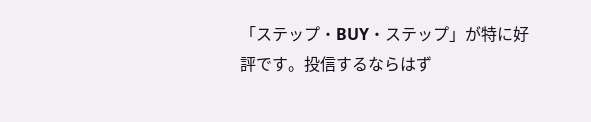「ステップ・BUY・ステップ」が特に好評です。投信するならはず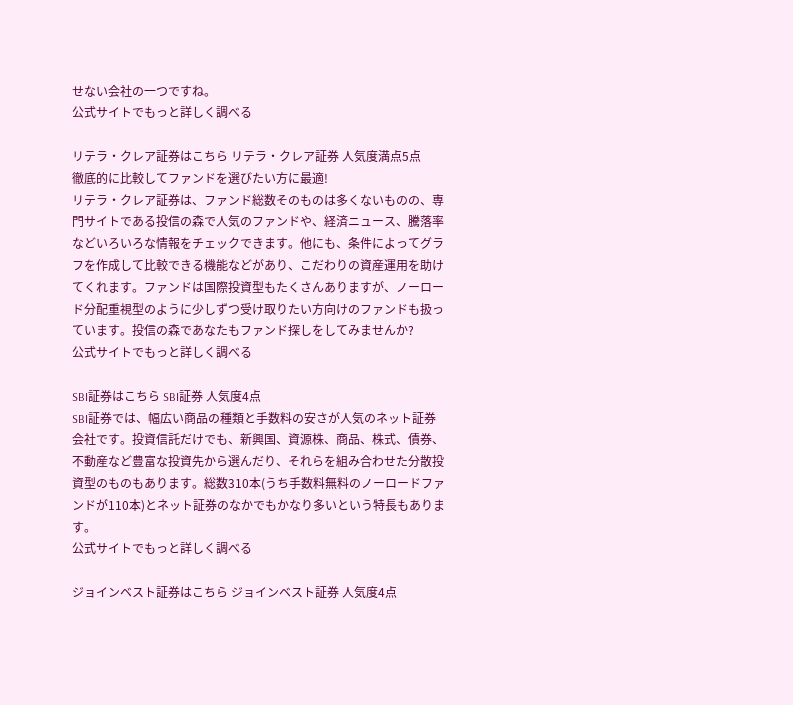せない会社の一つですね。
公式サイトでもっと詳しく調べる

リテラ・クレア証券はこちら リテラ・クレア証券 人気度満点5点
徹底的に比較してファンドを選びたい方に最適!
リテラ・クレア証券は、ファンド総数そのものは多くないものの、専門サイトである投信の森で人気のファンドや、経済ニュース、騰落率などいろいろな情報をチェックできます。他にも、条件によってグラフを作成して比較できる機能などがあり、こだわりの資産運用を助けてくれます。ファンドは国際投資型もたくさんありますが、ノーロード分配重視型のように少しずつ受け取りたい方向けのファンドも扱っています。投信の森であなたもファンド探しをしてみませんか?
公式サイトでもっと詳しく調べる

SBI証券はこちら SBI証券 人気度4点
SBI証券では、幅広い商品の種類と手数料の安さが人気のネット証券会社です。投資信託だけでも、新興国、資源株、商品、株式、債券、不動産など豊富な投資先から選んだり、それらを組み合わせた分散投資型のものもあります。総数310本(うち手数料無料のノーロードファンドが110本)とネット証券のなかでもかなり多いという特長もあります。
公式サイトでもっと詳しく調べる

ジョインベスト証券はこちら ジョインベスト証券 人気度4点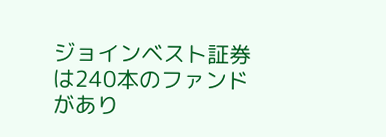ジョインベスト証券は240本のファンドがあり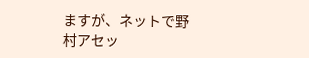ますが、ネットで野村アセッ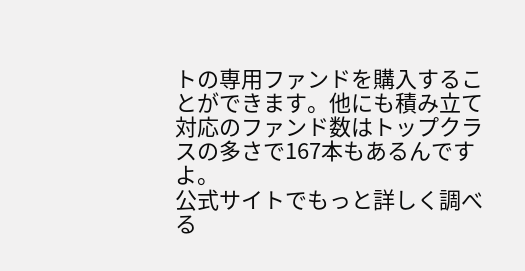トの専用ファンドを購入することができます。他にも積み立て対応のファンド数はトップクラスの多さで167本もあるんですよ。
公式サイトでもっと詳しく調べる